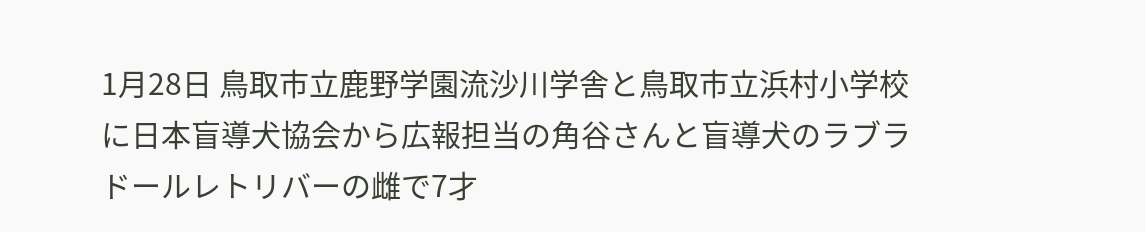1月28日 鳥取市立鹿野学園流沙川学舎と鳥取市立浜村小学校に日本盲導犬協会から広報担当の角谷さんと盲導犬のラブラドールレトリバーの雌で7才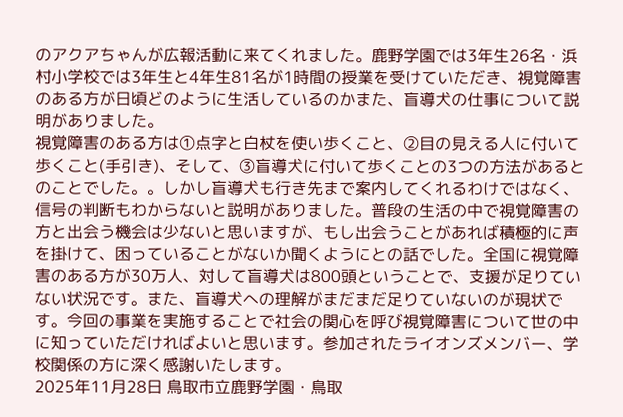のアクアちゃんが広報活動に来てくれました。鹿野学園では3年生26名・浜村小学校では3年生と4年生81名が1時間の授業を受けていただき、視覚障害のある方が日頃どのように生活しているのかまた、盲導犬の仕事について説明がありました。
視覚障害のある方は①点字と白杖を使い歩くこと、②目の見える人に付いて歩くこと(手引き)、そして、③盲導犬に付いて歩くことの3つの方法があるとのことでした。。しかし盲導犬も行き先まで案内してくれるわけではなく、信号の判断もわからないと説明がありました。普段の生活の中で視覚障害の方と出会う機会は少ないと思いますが、もし出会うことがあれば積極的に声を掛けて、困っていることがないか聞くようにとの話でした。全国に視覚障害のある方が30万人、対して盲導犬は800頭ということで、支援が足りていない状況です。また、盲導犬への理解がまだまだ足りていないのが現状です。今回の事業を実施することで社会の関心を呼び視覚障害について世の中に知っていただければよいと思います。参加されたライオンズメンバー、学校関係の方に深く感謝いたします。
2025年11月28日 鳥取市立鹿野学園・鳥取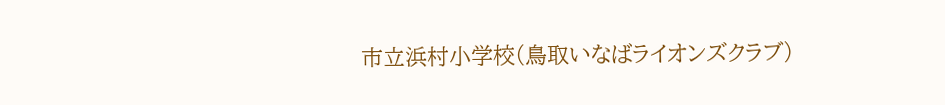市立浜村小学校(鳥取いなばライオンズクラブ)